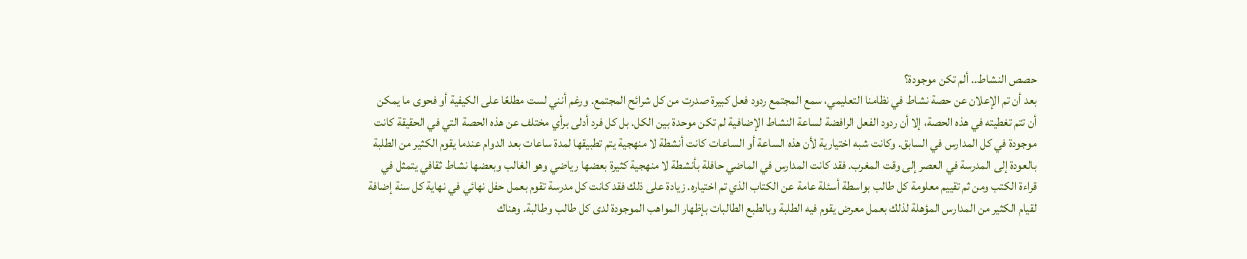حصص النشاط.. ألم تكن موجودة؟
بعد أن تم الإعلان عن حصة نشاط في نظامنا التعليمي، سمع المجتمع ردود فعل كبيرة صدرت من كل شرائح المجتمع. ورغم أنني لست مطلعًا على الكيفية أو فحوى ما يمكن أن تتم تغطيته في هذه الحصة، إلا أن ردود الفعل الرافضة لساعة النشاط الإضافية لم تكن موحدة بين الكل. بل كل فرد أدلى برأي مختلف عن هذه الحصة التي في الحقيقة كانت موجودة في كل المدارس في السابق. وكانت شبه اختيارية لأن هذه الساعة أو الساعات كانت أنشطة لا منهجية يتم تطبيقها لمدة ساعات بعد الدوام عندما يقوم الكثير من الطلبة بالعودة إلى المدرسة في العصر إلى وقت المغرب. فقد كانت المدارس في الماضي حافلة بأنشطة لا منهجية كثيرة بعضها رياضي وهو الغالب وبعضها نشاط ثقافي يتمثل في قراءة الكتب ومن ثم تقييم معلومة كل طالب بواسطة أسئلة عامة عن الكتاب الذي تم اختياره. زيادة على ذلك فقد كانت كل مدرسة تقوم بعمل حفل نهائي في نهاية كل سنة إضافة لقيام الكثير من المدارس المؤهلة لذلك بعمل معرض يقوم فيه الطلبة وبالطبع الطالبات بإظهار المواهب الموجودة لدى كل طالب وطالبة. وهناك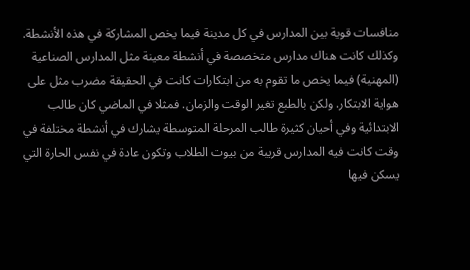منافسات قوية بين المدارس في كل مدينة فيما يخص المشاركة في هذه الأنشطة. وكذلك كانت هناك مدارس متخصصة في أنشطة معينة مثل المدارس الصناعية (المهنية) فيما يخص ما تقوم به من ابتكارات كانت في الحقيقة مضرب مثل على هواية الابتكار. ولكن بالطبع تغير الوقت والزمان. فمثلا في الماضي كان طالب الابتدائية وفي أحيان كثيرة طالب المرحلة المتوسطة يشارك في أنشطة مختلفة في وقت كانت فيه المدارس قريبة من بيوت الطلاب وتكون عادة في نفس الحارة التي يسكن فيها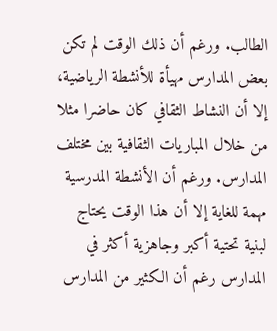الطالب. ورغم أن ذلك الوقت لم تكن بعض المدارس مهيأة للأنشطة الرياضية، إلا أن النشاط الثقافي كان حاضرا مثلا من خلال المباريات الثقافية بين مختلف المدارس. ورغم أن الأنشطة المدرسية مهمة للغاية إلا أن هذا الوقت يحتاج لبنية تحتية أكبر وجاهزية أكثر في المدارس رغم أن الكثير من المدارس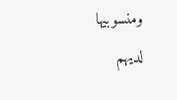ومنسوبيها لديهم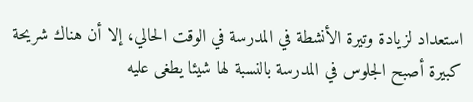استعداد لزيادة وتيرة الأنشطة في المدرسة في الوقت الحالي، إلا أن هناك شريحة كبيرة أصبح الجلوس في المدرسة بالنسبة لها شيئا يطغى عليه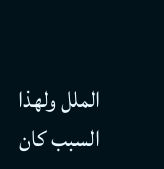الملل ولهذا السبب كان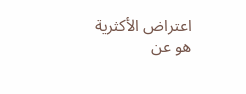اعتراض الأكثرية هو عن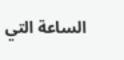الساعة التي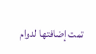تمت إضافتها لدوام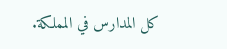كل المدارس في المملكة.